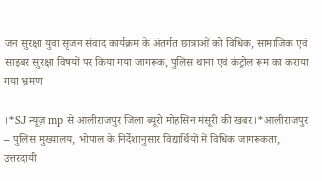जन सुरक्षा युवा सृजन संवाद कार्यक्रम के अंतर्गत छात्राओं को विधिक, सामाजिक एवं साइबर सुरक्षा विषयों पर किया गया जागरूक, पुलिस थाना एवं कंट्रोल रूम का कराया गया भ्रमण

।*SJ न्यूज़ mp से आलीराजपुर जिला ब्यूरो मोहसिन मंसूरी की खबर।*आलीराजपुर – पुलिस मुख्यालय, भोपाल के निर्देशानुसार विद्यार्थियों में विधिक जागरूकता, उत्तरदायी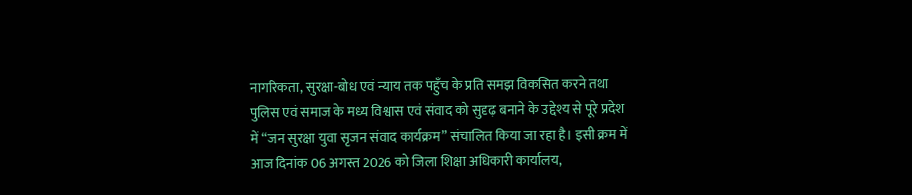नागरिकता, सुरक्षा-बोध एवं न्याय तक पहुँच के प्रति समझ विकसित करने तथा पुलिस एवं समाज के मध्य विश्वास एवं संवाद को सुदृढ़ बनाने के उद्देश्य से पूरे प्रदेश में “जन सुरक्षा युवा सृजन संवाद कार्यक्रम” संचालित किया जा रहा है। इसी क्रम में आज दिनांक 06 अगस्त 2026 को जिला शिक्षा अधिकारी कार्यालय,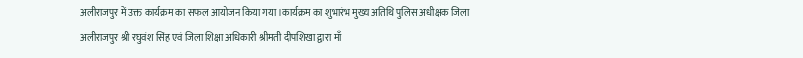अलीराजपुर में उक्त कार्यक्रम का सफल आयोजन किया गया।कार्यक्रम का शुभारंभ मुख्य अतिथि पुलिस अधीक्षक जिला अलीराजपुर श्री रघुवंश सिंह एवं जिला शिक्षा अधिकारी श्रीमती दीपशिखा द्वारा माँ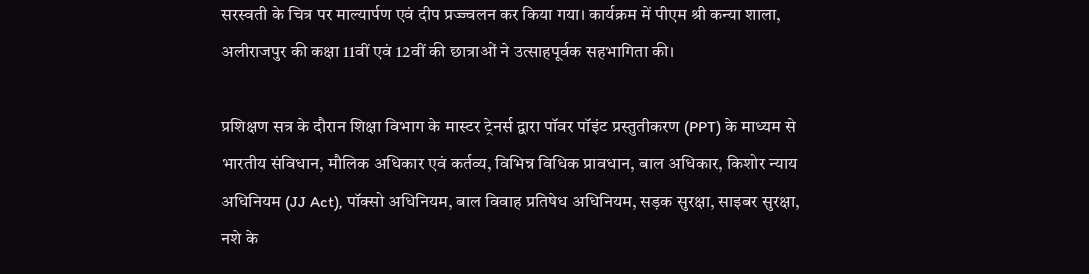सरस्वती के चित्र पर माल्यार्पण एवं दीप प्रज्ज्वलन कर किया गया। कार्यक्रम में पीएम श्री कन्या शाला, अलीराजपुर की कक्षा 11वीं एवं 12वीं की छात्राओं ने उत्साहपूर्वक सहभागिता की।

प्रशिक्षण सत्र के दौरान शिक्षा विभाग के मास्टर ट्रेनर्स द्वारा पॉवर पॉइंट प्रस्तुतीकरण (PPT) के माध्यम से भारतीय संविधान, मौलिक अधिकार एवं कर्तव्य, विभिन्न विधिक प्रावधान, बाल अधिकार, किशोर न्याय अधिनियम (JJ Act), पॉक्सो अधिनियम, बाल विवाह प्रतिषेध अधिनियम, सड़क सुरक्षा, साइबर सुरक्षा, नशे के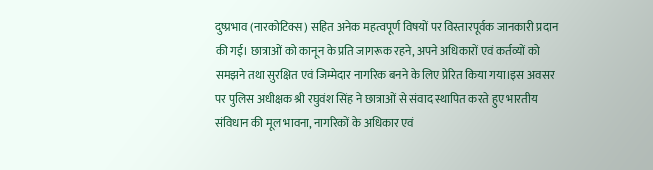दुष्प्रभाव (नारकोटिक्स) सहित अनेक महत्वपूर्ण विषयों पर विस्तारपूर्वक जानकारी प्रदान की गई। छात्राओं को कानून के प्रति जागरूक रहने, अपने अधिकारों एवं कर्तव्यों को समझने तथा सुरक्षित एवं जिम्मेदार नागरिक बनने के लिए प्रेरित किया गया।इस अवसर पर पुलिस अधीक्षक श्री रघुवंश सिंह ने छात्राओं से संवाद स्थापित करते हुए भारतीय संविधान की मूल भावना, नागरिकों के अधिकार एवं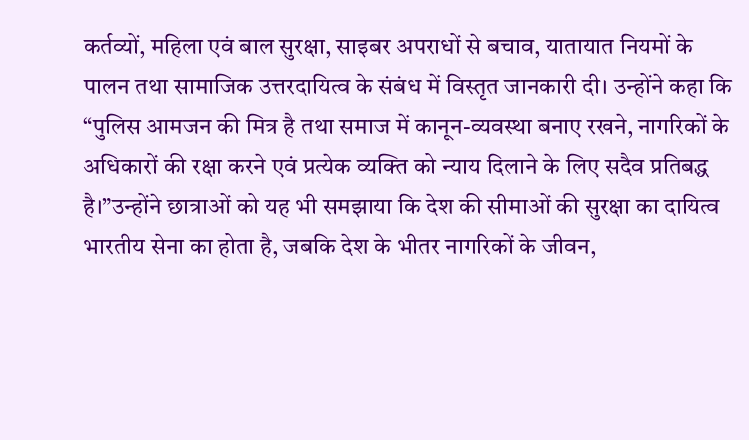कर्तव्यों, महिला एवं बाल सुरक्षा, साइबर अपराधों से बचाव, यातायात नियमों के पालन तथा सामाजिक उत्तरदायित्व के संबंध में विस्तृत जानकारी दी। उन्होंने कहा कि “पुलिस आमजन की मित्र है तथा समाज में कानून-व्यवस्था बनाए रखने, नागरिकों के अधिकारों की रक्षा करने एवं प्रत्येक व्यक्ति को न्याय दिलाने के लिए सदैव प्रतिबद्ध है।”उन्होंने छात्राओं को यह भी समझाया कि देश की सीमाओं की सुरक्षा का दायित्व भारतीय सेना का होता है, जबकि देश के भीतर नागरिकों के जीवन,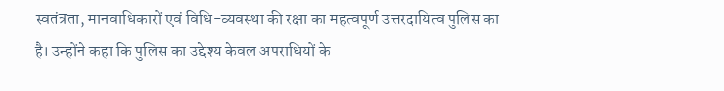स्वतंत्रता, मानवाधिकारों एवं विधि-व्यवस्था की रक्षा का महत्वपूर्ण उत्तरदायित्व पुलिस का है। उन्होंने कहा कि पुलिस का उद्देश्य केवल अपराधियों के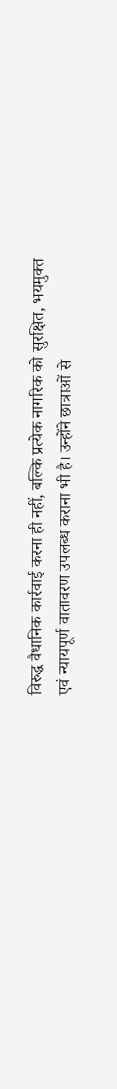विरुद्ध वैधानिक कार्रवाई करना ही नहीं, बल्कि प्रत्येक नागरिक को सुरक्षित, भयमुक्त एवं न्यायपूर्ण वातावरण उपलब्ध कराना भी है। उन्होंने छात्राओं से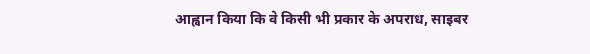आह्वान किया कि वे किसी भी प्रकार के अपराध, साइबर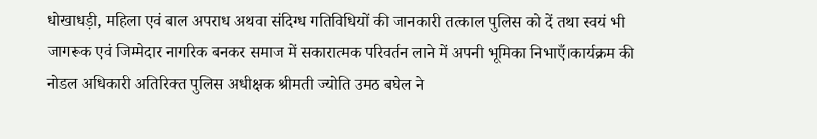धोखाधड़ी, महिला एवं बाल अपराध अथवा संदिग्ध गतिविधियों की जानकारी तत्काल पुलिस को दें तथा स्वयं भी जागरूक एवं जिम्मेदार नागरिक बनकर समाज में सकारात्मक परिवर्तन लाने में अपनी भूमिका निभाएँ।कार्यक्रम की नोडल अधिकारी अतिरिक्त पुलिस अधीक्षक श्रीमती ज्योति उमठ बघेल ने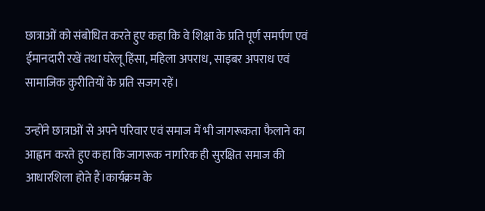छात्राओं को संबोधित करते हुए कहा कि वे शिक्षा के प्रति पूर्ण समर्पण एवं ईमानदारी रखें तथा घरेलू हिंसा, महिला अपराध, साइबर अपराध एवं सामाजिक कुरीतियों के प्रति सजग रहें।

उन्होंने छात्राओं से अपने परिवार एवं समाज में भी जागरूकता फैलाने का आह्वान करते हुए कहा कि जागरूक नागरिक ही सुरक्षित समाज की आधारशिला होते हैं।कार्यक्रम के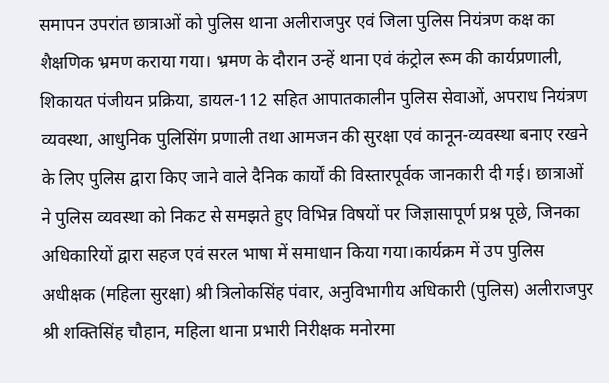समापन उपरांत छात्राओं को पुलिस थाना अलीराजपुर एवं जिला पुलिस नियंत्रण कक्ष का शैक्षणिक भ्रमण कराया गया। भ्रमण के दौरान उन्हें थाना एवं कंट्रोल रूम की कार्यप्रणाली, शिकायत पंजीयन प्रक्रिया, डायल-112 सहित आपातकालीन पुलिस सेवाओं, अपराध नियंत्रण व्यवस्था, आधुनिक पुलिसिंग प्रणाली तथा आमजन की सुरक्षा एवं कानून-व्यवस्था बनाए रखने के लिए पुलिस द्वारा किए जाने वाले दैनिक कार्यों की विस्तारपूर्वक जानकारी दी गई। छात्राओं ने पुलिस व्यवस्था को निकट से समझते हुए विभिन्न विषयों पर जिज्ञासापूर्ण प्रश्न पूछे, जिनका अधिकारियों द्वारा सहज एवं सरल भाषा में समाधान किया गया।कार्यक्रम में उप पुलिस अधीक्षक (महिला सुरक्षा) श्री त्रिलोकसिंह पंवार, अनुविभागीय अधिकारी (पुलिस) अलीराजपुर श्री शक्तिसिंह चौहान, महिला थाना प्रभारी निरीक्षक मनोरमा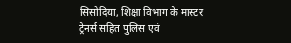सिसोदिया, शिक्षा विभाग के मास्टर ट्रेनर्स सहित पुलिस एवं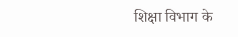शिक्षा विभाग के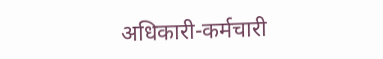अधिकारी-कर्मचारी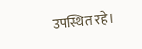उपस्थित रहे।